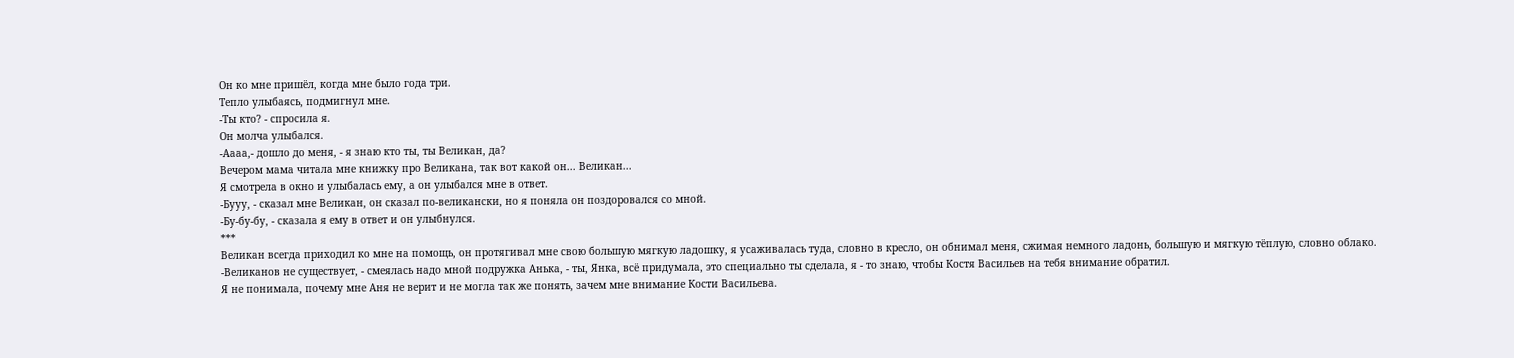Он ко мне пришёл, когда мне было года три.
Тепло улыбаясь, подмигнул мне.
-Ты кто? - спросила я.
Он молча улыбался.
-Аааа,- дошло до меня, - я знаю кто ты, ты Великан, да?
Вечером мама читала мне книжку про Великана, так вот какой он... Великан...
Я смотрела в окно и улыбалась ему, а он улыбался мне в ответ.
-Бууу, - сказал мне Великан, он сказал по-великански, но я поняла он поздоровался со мной.
-Бу-бу-бу, - сказала я ему в ответ и он улыбнулся.
***
Великан всегда приходил ко мне на помощь, он протягивал мне свою большую мягкую ладошку, я усаживалась туда, словно в кресло, он обнимал меня, сжимая немного ладонь, большую и мягкую тёплую, словно облако.
-Великанов не существует, - смеялась надо мной подружка Анька, - ты, Янка, всё придумала, это специально ты сделала, я - то знаю, чтобы Костя Васильев на тебя внимание обратил.
Я не понимала, почему мне Аня не верит и не могла так же понять, зачем мне внимание Кости Васильева.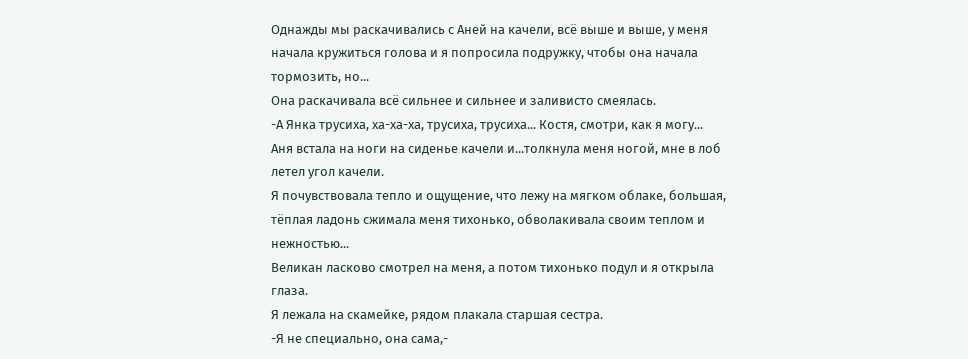Однажды мы раскачивались с Аней на качели, всё выше и выше, у меня начала кружиться голова и я попросила подружку, чтобы она начала тормозить, но...
Она раскачивала всё сильнее и сильнее и заливисто смеялась.
-А Янка трусиха, ха-ха-ха, трусиха, трусиха... Костя, смотри, как я могу...
Аня встала на ноги на сиденье качели и...толкнула меня ногой, мне в лоб летел угол качели.
Я почувствовала тепло и ощущение, что лежу на мягком облаке, большая, тёплая ладонь сжимала меня тихонько, обволакивала своим теплом и нежностью...
Великан ласково смотрел на меня, а потом тихонько подул и я открыла глаза.
Я лежала на скамейке, рядом плакала старшая сестра.
-Я не специально, она сама,-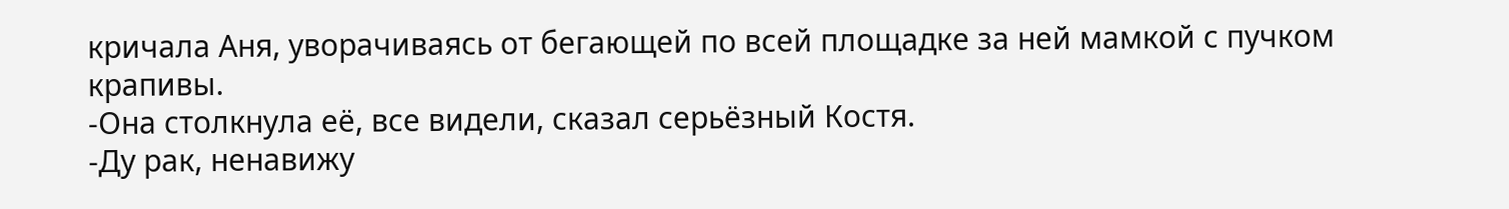кричала Аня, уворачиваясь от бегающей по всей площадке за ней мамкой с пучком крапивы.
-Она столкнула её, все видели, сказал серьёзный Костя.
-Ду рак, ненавижу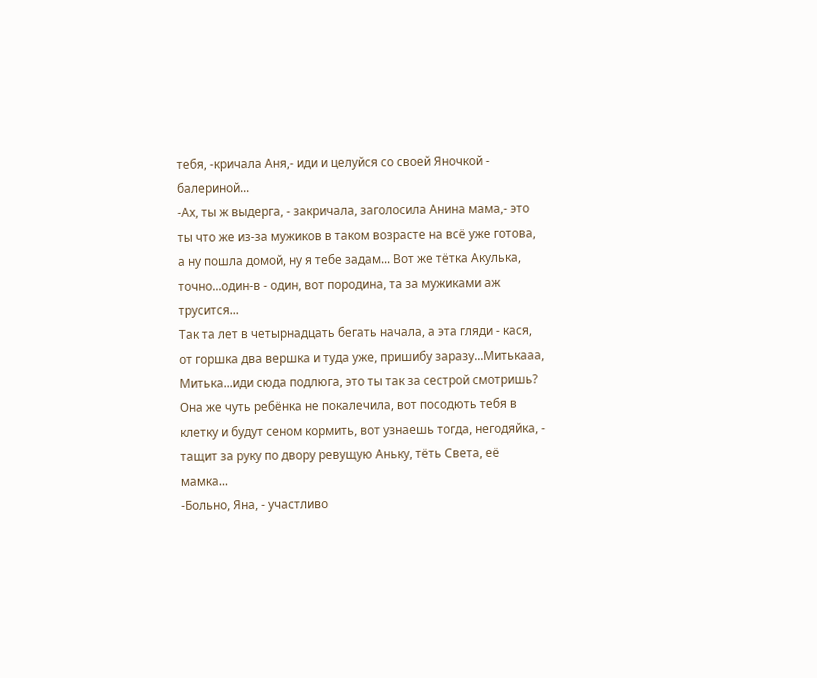тебя, -кричала Аня,- иди и целуйся со своей Яночкой - балериной...
-Ах, ты ж выдерга, - закричала, заголосила Анина мама,- это ты что же из-за мужиков в таком возрасте на всё уже готова, а ну пошла домой, ну я тебе задам... Вот же тётка Акулька, точно...один-в - один, вот породина, та за мужиками аж трусится...
Так та лет в четырнадцать бегать начала, а эта гляди - кася, от горшка два вершка и туда уже, пришибу заразу...Митькааа, Митька...иди сюда подлюга, это ты так за сестрой смотришь?
Она же чуть ребёнка не покалечила, вот посодють тебя в клетку и будут сеном кормить, вот узнаешь тогда, негодяйка, - тащит за руку по двору ревущую Аньку, тёть Света, её мамка...
-Больно, Яна, - участливо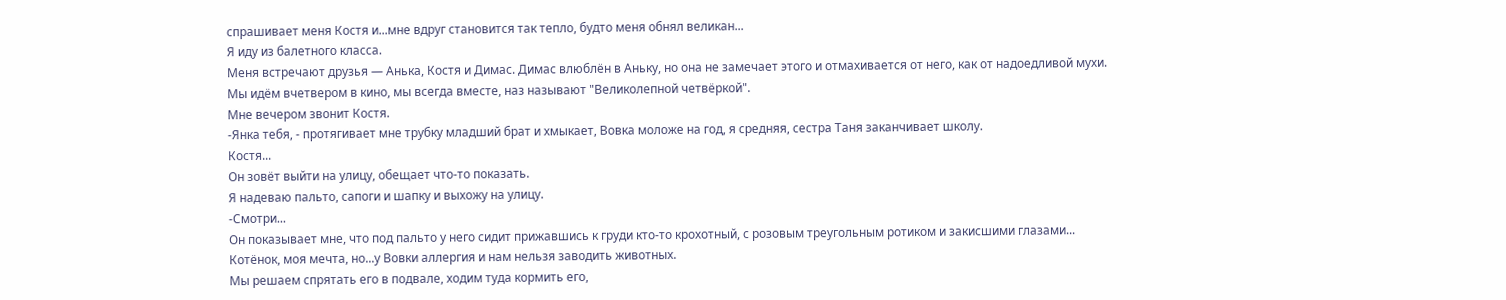спрашивает меня Костя и...мне вдруг становится так тепло, будто меня обнял великан...
Я иду из балетного класса.
Меня встречают друзья — Анька, Костя и Димас. Димас влюблён в Аньку, но она не замечает этого и отмахивается от него, как от надоедливой мухи.
Мы идём вчетвером в кино, мы всегда вместе, наз называют "Великолепной четвёркой".
Мне вечером звонит Костя.
-Янка тебя, - протягивает мне трубку младший брат и хмыкает, Вовка моложе на год, я средняя, сестра Таня заканчивает школу.
Костя...
Он зовёт выйти на улицу, обещает что-то показать.
Я надеваю пальто, сапоги и шапку и выхожу на улицу.
-Смотри...
Он показывает мне, что под пальто у него сидит прижавшись к груди кто-то крохотный, с розовым треугольным ротиком и закисшими глазами...
Котёнок, моя мечта, но...у Вовки аллергия и нам нельзя заводить животных.
Мы решаем спрятать его в подвале, ходим туда кормить его,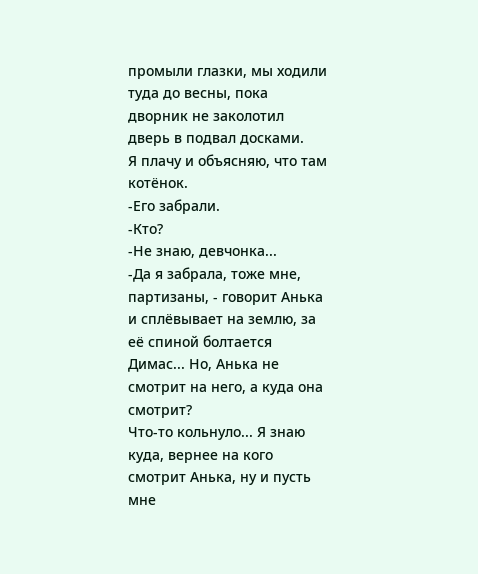промыли глазки, мы ходили туда до весны, пока дворник не заколотил дверь в подвал досками.
Я плачу и объясняю, что там котёнок.
-Его забрали.
-Кто?
-Не знаю, девчонка...
-Да я забрала, тоже мне, партизаны, - говорит Анька и сплёвывает на землю, за её спиной болтается Димас... Но, Анька не смотрит на него, а куда она смотрит?
Что-то кольнуло... Я знаю куда, вернее на кого смотрит Анька, ну и пусть мне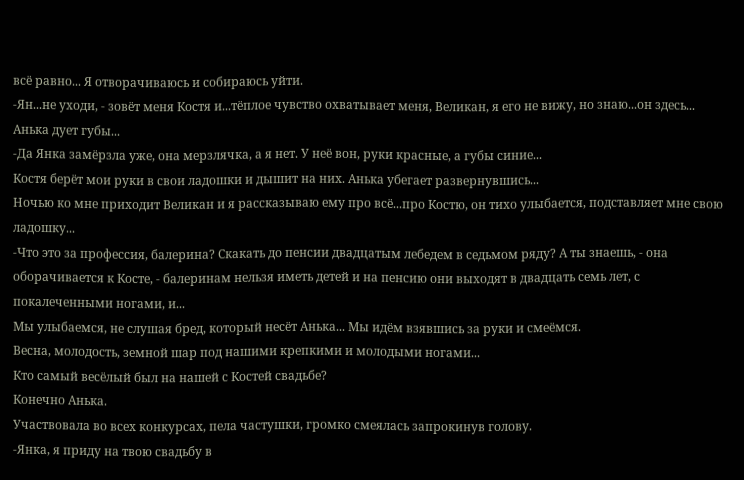всё равно... Я отворачиваюсь и собираюсь уйти.
-Ян...не уходи, - зовёт меня Костя и...тёплое чувство охватывает меня, Великан, я его не вижу, но знаю...он здесь...
Анька дует губы...
-Да Янка замёрзла уже, она мерзлячка, а я нет. У неё вон, руки красные, а губы синие...
Костя берёт мои руки в свои ладошки и дышит на них. Анька убегает развернувшись...
Ночью ко мне приходит Великан и я рассказываю ему про всё...про Костю, он тихо улыбается, подставляет мне свою ладошку...
-Что это за профессия, балерина? Скакать до пенсии двадцатым лебедем в седьмом ряду? А ты знаешь, - она оборачивается к Косте, - балеринам нельзя иметь детей и на пенсию они выходят в двадцать семь лет, с покалеченными ногами, и...
Мы улыбаемся, не слушая бред, который несёт Анька... Мы идём взявшись за руки и смеёмся.
Весна, молодость, земной шар под нашими крепкими и молодыми ногами...
Кто самый весёлый был на нашей с Костей свадьбе?
Конечно Анька.
Участвовала во всех конкурсах, пела частушки, громко смеялась запрокинув голову.
-Янка, я приду на твою свадьбу в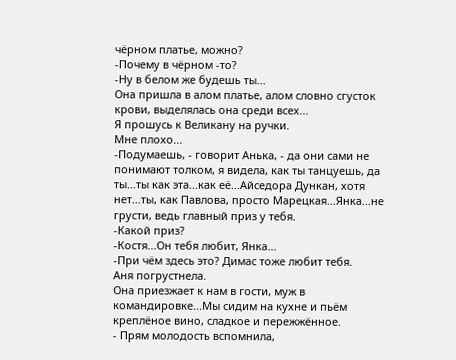чёрном платье, можно?
-Почему в чёрном -то?
-Ну в белом же будешь ты...
Она пришла в алом платье, алом словно сгусток крови, выделялась она среди всех...
Я прошусь к Великану на ручки.
Мне плохо...
-Подумаешь, - говорит Анька, - да они сами не понимают толком, я видела, как ты танцуешь, да ты...ты как эта...как её...Айседора Дункан, хотя нет...ты, как Павлова, просто Марецкая...Янка...не грусти, ведь главный приз у тебя.
-Какой приз?
-Костя...Он тебя любит, Янка...
-При чём здесь это? Димас тоже любит тебя.
Аня погрустнела.
Она приезжает к нам в гости, муж в командировке...Мы сидим на кухне и пьём креплёное вино, сладкое и пережжённое.
- Прям молодость вспомнила,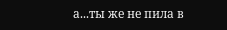а...ты же не пила в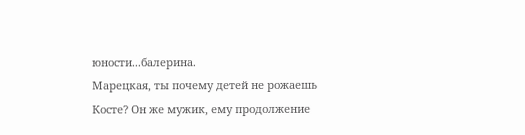юности...балерина.
Марецкая, ты почему детей не рожаешь Косте? Он же мужик, ему продолжение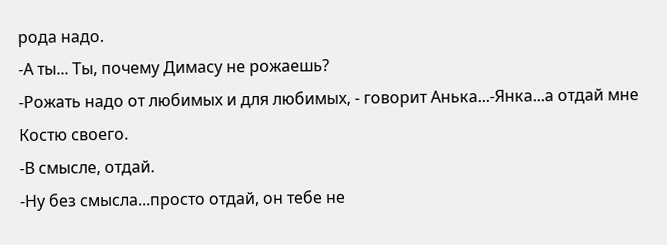рода надо.
-А ты... Ты, почему Димасу не рожаешь?
-Рожать надо от любимых и для любимых, - говорит Анька...-Янка...а отдай мне Костю своего.
-В смысле, отдай.
-Ну без смысла...просто отдай, он тебе не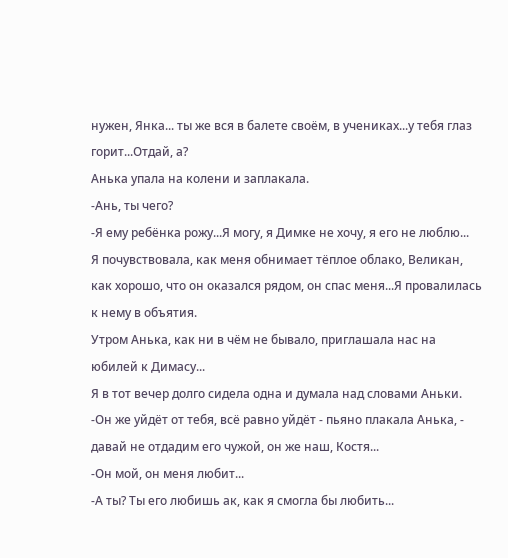нужен, Янка... ты же вся в балете своём, в учениках...у тебя глаз горит...Отдай, а?
Анька упала на колени и заплакала.
-Ань, ты чего?
-Я ему ребёнка рожу...Я могу, я Димке не хочу, я его не люблю...
Я почувствовала, как меня обнимает тёплое облако, Великан, как хорошо, что он оказался рядом, он спас меня...Я провалилась к нему в объятия.
Утром Анька, как ни в чём не бывало, приглашала нас на юбилей к Димасу...
Я в тот вечер долго сидела одна и думала над словами Аньки.
-Он же уйдёт от тебя, всё равно уйдёт - пьяно плакала Анька, - давай не отдадим его чужой, он же наш, Костя...
-Он мой, он меня любит...
-А ты? Ты его любишь ак, как я смогла бы любить...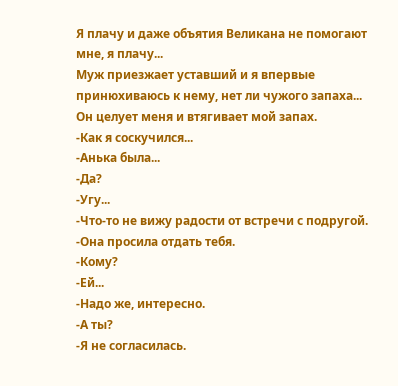Я плачу и даже объятия Великана не помогают мне, я плачу...
Муж приезжает уставший и я впервые принюхиваюсь к нему, нет ли чужого запаха...
Он целует меня и втягивает мой запах.
-Как я соскучился...
-Анька была...
-Да?
-Угу...
-Что-то не вижу радости от встречи с подругой.
-Она просила отдать тебя.
-Кому?
-Ей...
-Надо же, интересно.
-А ты?
-Я не согласилась.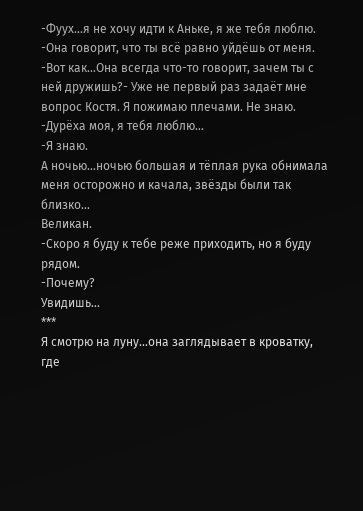-Фуух...я не хочу идти к Аньке, я же тебя люблю.
-Она говорит, что ты всё равно уйдёшь от меня.
-Вот как...Она всегда что-то говорит, зачем ты с ней дружишь?- Уже не первый раз задаёт мне вопрос Костя. Я пожимаю плечами. Не знаю.
-Дурёха моя, я тебя люблю...
-Я знаю.
А ночью...ночью большая и тёплая рука обнимала меня осторожно и качала, звёзды были так близко...
Великан.
-Скоро я буду к тебе реже приходить, но я буду рядом.
-Почему?
Увидишь...
***
Я смотрю на луну...она заглядывает в кроватку, где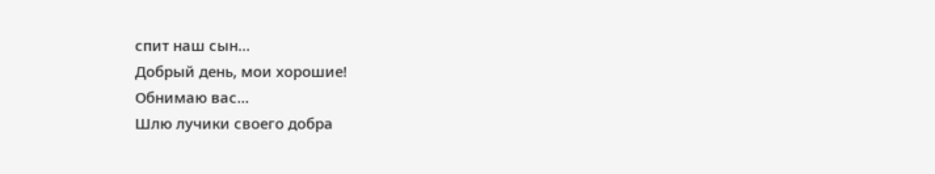спит наш сын...
Добрый день, мои хорошие!
Обнимаю вас...
Шлю лучики своего добра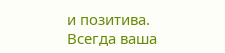и позитива.
Всегда ваша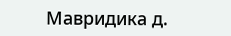Мавридика д.